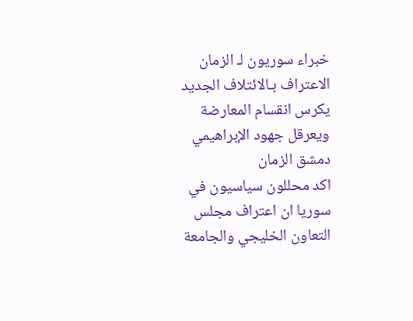خبراء سوريون لـ الزمان الاعتراف بـالائتلاف الجديد يكرس انقسام المعارضة ويعرقل جهود الإبراهيمي
دمشق الزمان
اكد محللون سياسيون في سوريا ان اعتراف مجلس التعاون الخليجي والجامعة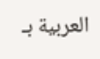العربية بـ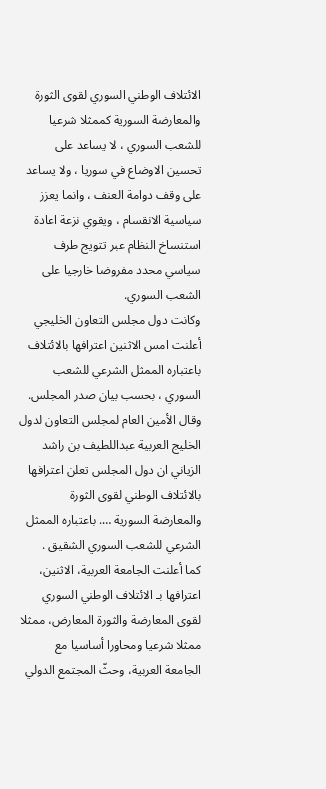الائتلاف الوطني السوري لقوى الثورة والمعارضة السورية كممثلا شرعيا للشعب السوري ، لا يساعد على تحسين الاوضاع في سوريا ، ولا يساعد على وقف دوامة العنف ، وانما يعزز سياسية الانقسام ، ويقوي نزعة اعادة استنساخ النظام عبر تتويج طرف سياسي محدد مفروضا خارجيا على الشعب السوري.
وكانت دول مجلس التعاون الخليجي أعلنت امس الاثنين اعترافها بالائتلاف باعتباره الممثل الشرعي للشعب السوري ، بحسب بيان صدر المجلس.
وقال الأمين العام لمجلس التعاون لدول الخليج العربية عبداللطيف بن راشد الزياني ان دول المجلس تعلن اعترافها بالائتلاف الوطني لقوى الثورة والمعارضة السورية …. باعتباره الممثل الشرعي للشعب السوري الشقيق .
كما أعلنت الجامعة العربية، الاثنين، اعترافها بـ الائتلاف الوطني السوري لقوى المعارضة والثورة المعارض، ممثلا ممثلا شرعيا ومحاورا أساسيا مع الجامعة العربية، وحثّ المجتمع الدولي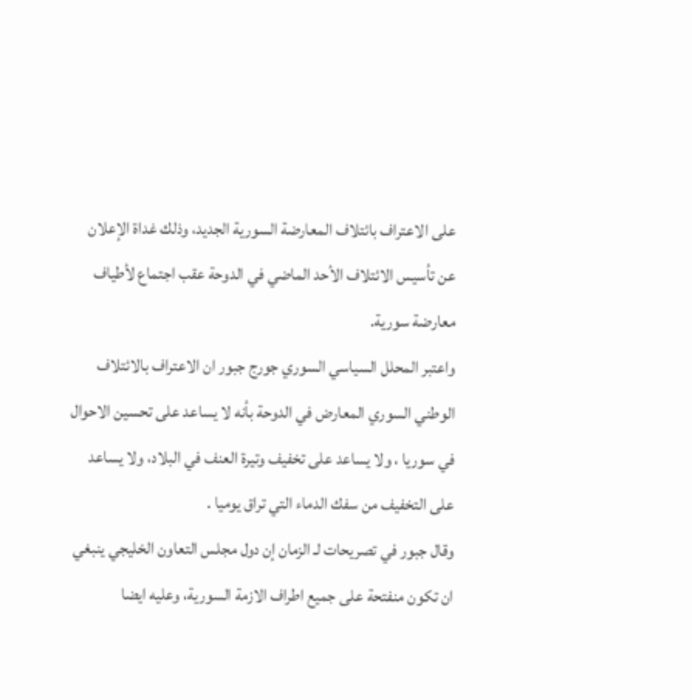على الاعتراف بائتلاف المعارضة السورية الجديد، وذلك غداة الإعلان عن تأسيس الائتلاف الأحد الماضي في الدوحة عقب اجتماع لأطياف معارضة سورية.
واعتبر المحلل السياسي السوري جورج جبور ان الاعتراف بالائتلاف الوطني السوري المعارض في الدوحة بأنه لا يساعد على تحسين الاحوال في سوريا ، ولا يساعد على تخفيف وتيرة العنف في البلاد، ولا يساعد على التخفيف من سفك الدماء التي تراق يوميا .
وقال جبور في تصريحات لـ الزمان إن دول مجلس التعاون الخليجي ينبغي ان تكون منفتحة على جميع اطراف الازمة السورية، وعليه ايضا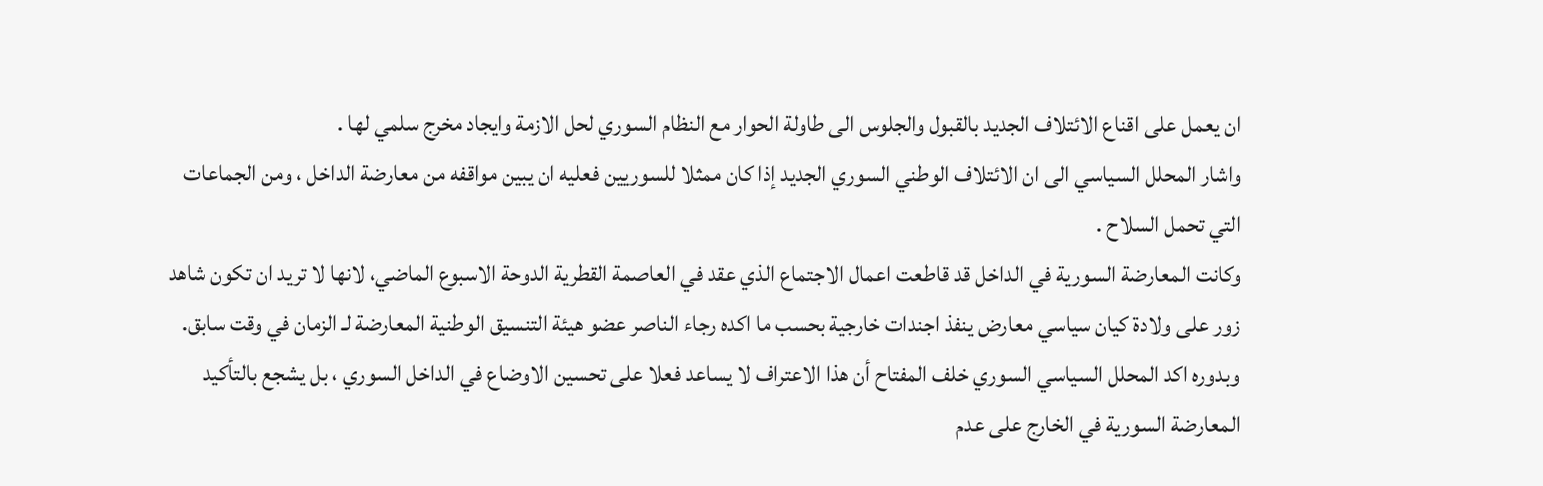ان يعمل على اقناع الائتلاف الجديد بالقبول والجلوس الى طاولة الحوار مع النظام السوري لحل الازمة وايجاد مخرج سلمي لها .
واشار المحلل السياسي الى ان الائتلاف الوطني السوري الجديد إذا كان ممثلا للسوريين فعليه ان يبين مواقفه من معارضة الداخل ، ومن الجماعات التي تحمل السلاح .
وكانت المعارضة السورية في الداخل قد قاطعت اعمال الاجتماع الذي عقد في العاصمة القطرية الدوحة الاسبوع الماضي، لانها لا تريد ان تكون شاهد زور على ولادة كيان سياسي معارض ينفذ اجندات خارجية بحسب ما اكده رجاء الناصر عضو هيئة التنسيق الوطنية المعارضة لـ الزمان في وقت سابق.
وبدوره اكد المحلل السياسي السوري خلف المفتاح أن هذا الاعتراف لا يساعد فعلا على تحسين الاوضاع في الداخل السوري ، بل يشجع بالتأكيد المعارضة السورية في الخارج على عدم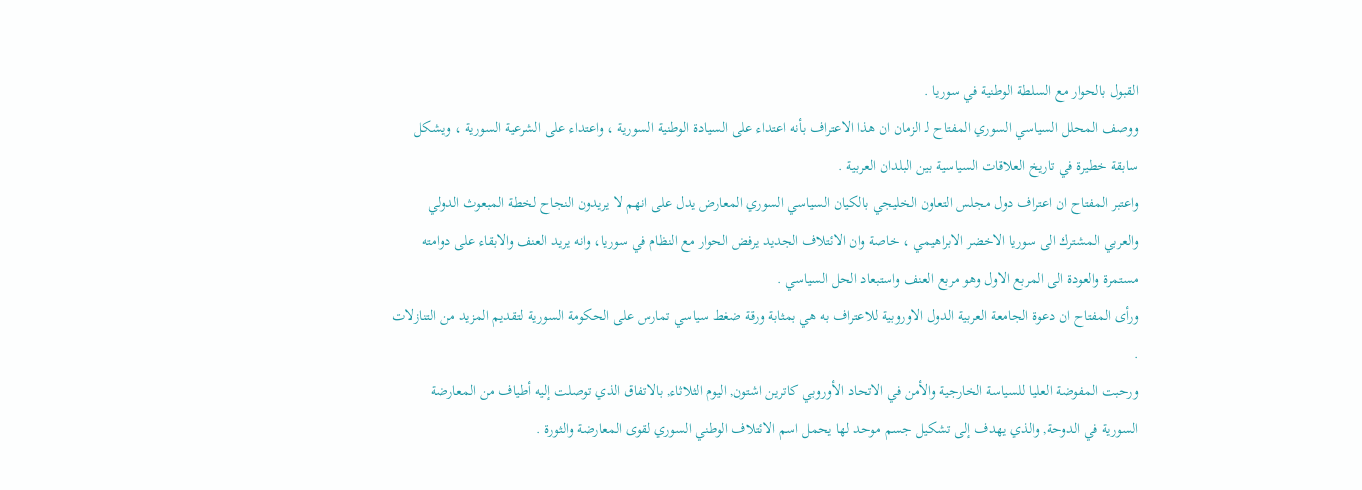القبول بالحوار مع السلطة الوطنية في سوريا .
ووصف المحلل السياسي السوري المفتاح لـ الزمان ان هذا الاعتراف بأنه اعتداء على السيادة الوطنية السورية ، واعتداء على الشرعية السورية ، ويشكل سابقة خطيرة في تاريخ العلاقات السياسية بين البلدان العربية .
واعتبر المفتاح ان اعتراف دول مجلس التعاون الخليجي بالكيان السياسي السوري المعارض يدل على انهم لا يريدون النجاح لخطة المبعوث الدولي والعربي المشترك الى سوريا الاخضر الابراهيمي ، خاصة وان الائتلاف الجديد يرفض الحوار مع النظام في سوريا، وانه يريد العنف والابقاء على دوامته مستمرة والعودة الى المربع الاول وهو مربع العنف واستبعاد الحل السياسي .
ورأى المفتاح ان دعوة الجامعة العربية الدول الاوروبية للاعتراف به هي بمثابة ورقة ضغط سياسي تمارس على الحكومة السورية لتقديم المزيد من التنازلات .
ورحبت المفوضة العليا للسياسة الخارجية والأمن في الاتحاد الأوروبي كاترين اشتون, اليوم الثلاثاء, بالاتفاق الذي توصلت إليه أطياف من المعارضة السورية في الدوحة, والذي يهدف إلى تشكيل جسم موحد لها يحمل اسم الائتلاف الوطني السوري لقوى المعارضة والثورة .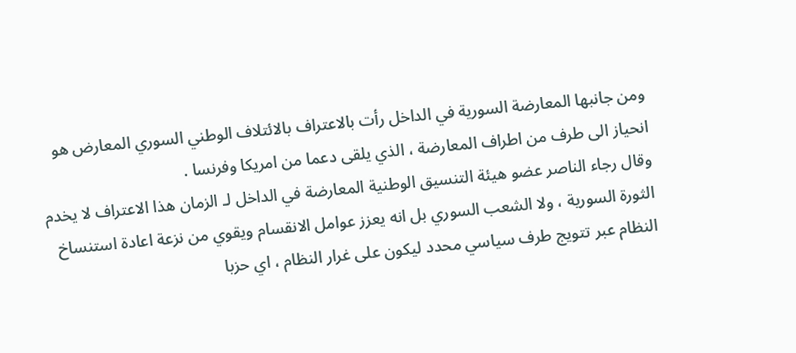ومن جانبها المعارضة السورية في الداخل رأت بالاعتراف بالائتلاف الوطني السوري المعارض هو انحياز الى طرف من اطراف المعارضة ، الذي يلقى دعما من امريكا وفرنسا .
وقال رجاء الناصر عضو هيئة التنسيق الوطنية المعارضة في الداخل لـ الزمان هذا الاعتراف لا يخدم الثورة السورية ، ولا الشعب السوري بل انه يعزز عوامل الانقسام ويقوي من نزعة اعادة استنساخ النظام عبر تتويج طرف سياسي محدد ليكون على غرار النظام ، اي حزبا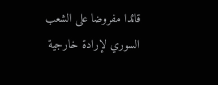قائدا مفروضا على الشعب السوري لإرادة خارجية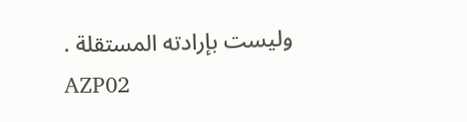وليست بإرادته المستقلة .
AZP02